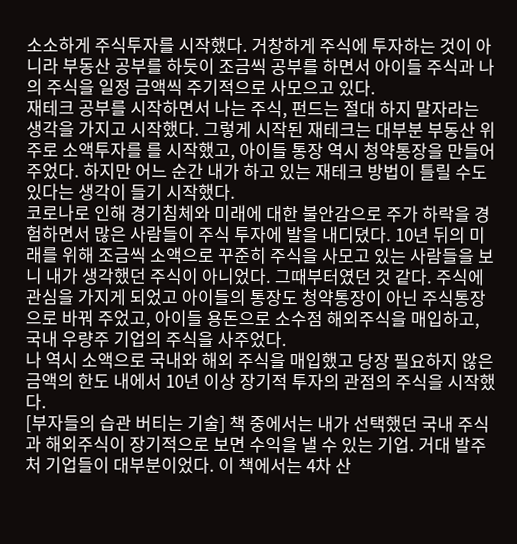소소하게 주식투자를 시작했다. 거창하게 주식에 투자하는 것이 아니라 부동산 공부를 하듯이 조금씩 공부를 하면서 아이들 주식과 나의 주식을 일정 금액씩 주기적으로 사모으고 있다.
재테크 공부를 시작하면서 나는 주식, 펀드는 절대 하지 말자라는 생각을 가지고 시작했다. 그렇게 시작된 재테크는 대부분 부동산 위주로 소액투자를 를 시작했고, 아이들 통장 역시 청약통장을 만들어 주었다. 하지만 어느 순간 내가 하고 있는 재테크 방법이 틀릴 수도 있다는 생각이 들기 시작했다.
코로나로 인해 경기침체와 미래에 대한 불안감으로 주가 하락을 경험하면서 많은 사람들이 주식 투자에 발을 내디뎠다. 10년 뒤의 미래를 위해 조금씩 소액으로 꾸준히 주식을 사모고 있는 사람들을 보니 내가 생각했던 주식이 아니었다. 그때부터였던 것 같다. 주식에 관심을 가지게 되었고 아이들의 통장도 청약통장이 아닌 주식통장으로 바꿔 주었고, 아이들 용돈으로 소수점 해외주식을 매입하고, 국내 우량주 기업의 주식을 사주었다.
나 역시 소액으로 국내와 해외 주식을 매입했고 당장 필요하지 않은 금액의 한도 내에서 10년 이상 장기적 투자의 관점의 주식을 시작했다.
[부자들의 습관 버티는 기술] 책 중에서는 내가 선택했던 국내 주식과 해외주식이 장기적으로 보면 수익을 낼 수 있는 기업. 거대 발주처 기업들이 대부분이었다. 이 책에서는 4차 산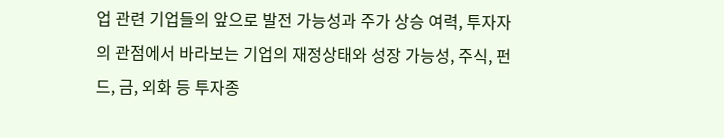업 관련 기업들의 앞으로 발전 가능성과 주가 상승 여력, 투자자의 관점에서 바라보는 기업의 재정상태와 성장 가능성, 주식, 펀드, 금, 외화 등 투자종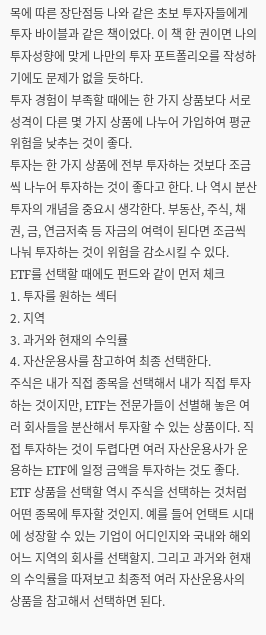목에 따른 장단점등 나와 같은 초보 투자자들에게 투자 바이블과 같은 책이었다. 이 책 한 권이면 나의 투자성향에 맞게 나만의 투자 포트폴리오를 작성하기에도 문제가 없을 듯하다.
투자 경험이 부족할 때에는 한 가지 상품보다 서로 성격이 다른 몇 가지 상품에 나누어 가입하여 평균 위험을 낮추는 것이 좋다.
투자는 한 가지 상품에 전부 투자하는 것보다 조금씩 나누어 투자하는 것이 좋다고 한다. 나 역시 분산투자의 개념을 중요시 생각한다. 부동산, 주식, 채권, 금, 연금저축 등 자금의 여력이 된다면 조금씩 나눠 투자하는 것이 위험을 감소시킬 수 있다.
ETF를 선택할 때에도 펀드와 같이 먼저 체크
1. 투자를 원하는 섹터
2. 지역
3. 과거와 현재의 수익률
4. 자산운용사를 참고하여 최종 선택한다.
주식은 내가 직접 종목을 선택해서 내가 직접 투자하는 것이지만, ETF는 전문가들이 선별해 놓은 여러 회사들을 분산해서 투자할 수 있는 상품이다. 직접 투자하는 것이 두렵다면 여러 자산운용사가 운용하는 ETF에 일정 금액을 투자하는 것도 좋다.
ETF 상품을 선택할 역시 주식을 선택하는 것처럼 어떤 종목에 투자할 것인지. 예를 들어 언택트 시대에 성장할 수 있는 기업이 어디인지와 국내와 해외 어느 지역의 회사를 선택할지. 그리고 과거와 현재의 수익률을 따져보고 최종적 여러 자산운용사의 상품을 참고해서 선택하면 된다.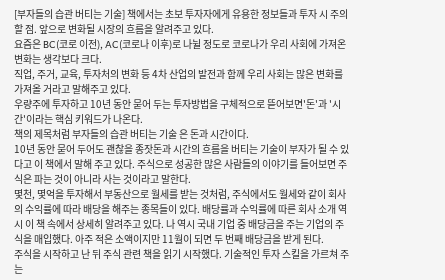[부자들의 습관 버티는 기술] 책에서는 초보 투자자에게 유용한 정보들과 투자 시 주의할 점. 앞으로 변화될 시장의 흐름을 알려주고 있다.
요즘은 BC(코로 이전), AC(코로나 이후)로 나뉠 정도로 코로나가 우리 사회에 가져온 변화는 생각보다 크다.
직업, 주거, 교육, 투자처의 변화 등 4차 산업의 발전과 함께 우리 사회는 많은 변화를 가져올 거라고 말해주고 있다.
우량주에 투자하고 10년 동안 묻어 두는 투자방법을 구체적으로 뜯어보면'돈'과 '시간'이라는 핵심 키워드가 나온다.
책의 제목처럼 부자들의 습관 버티는 기술 은 돈과 시간이다.
10년 동안 묻어 두어도 괜찮을 종잣돈과 시간의 흐름을 버티는 기술이 부자가 될 수 있다고 이 책에서 말해 주고 있다. 주식으로 성공한 많은 사람들의 이야기를 들어보면 주식은 파는 것이 아니라 사는 것이라고 말한다.
몇천, 몇억을 투자해서 부동산으로 월세를 받는 것처럼, 주식에서도 월세와 같이 회사의 수익률에 따라 배당을 해주는 종목들이 있다. 배당률과 수익률에 따른 회사 소개 역시 이 책 속에서 상세히 알려주고 있다. 나 역시 국내 기업 중 배당금을 주는 기업의 주식을 매입했다. 아주 적은 소액이지만 11월이 되면 두 번째 배당금을 받게 된다.
주식을 시작하고 난 뒤 주식 관련 책을 읽기 시작했다. 기술적인 투자 스킬을 가르쳐 주는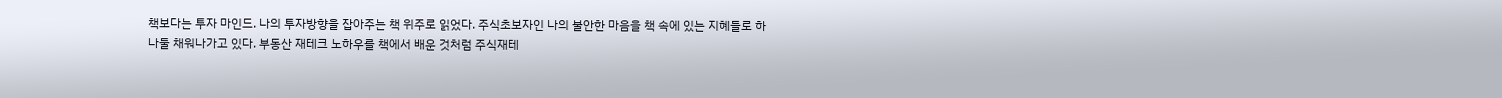책보다는 투자 마인드. 나의 투자방향을 잡아주는 책 위주로 읽었다. 주식초보자인 나의 불안한 마음을 책 속에 있는 지혜들로 하나둘 채워나가고 있다. 부동산 재테크 노하우를 책에서 배운 것처럼 주식재테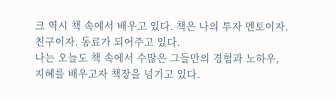크 역시 책 속에서 배우고 있다. 책은 나의 투자 멘토이자. 친구이자. 동료가 되어주고 있다.
나는 오늘도 책 속에서 수많은 그들만의 경험과 노하우, 지혜를 배우고자 책장을 넘기고 있다.